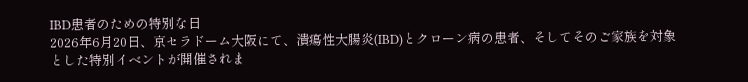IBD患者のための特別な日
2026年6月20日、京セラドーム大阪にて、潰瘍性大腸炎(IBD)とクローン病の患者、そしてそのご家族を対象とした特別イベントが開催されま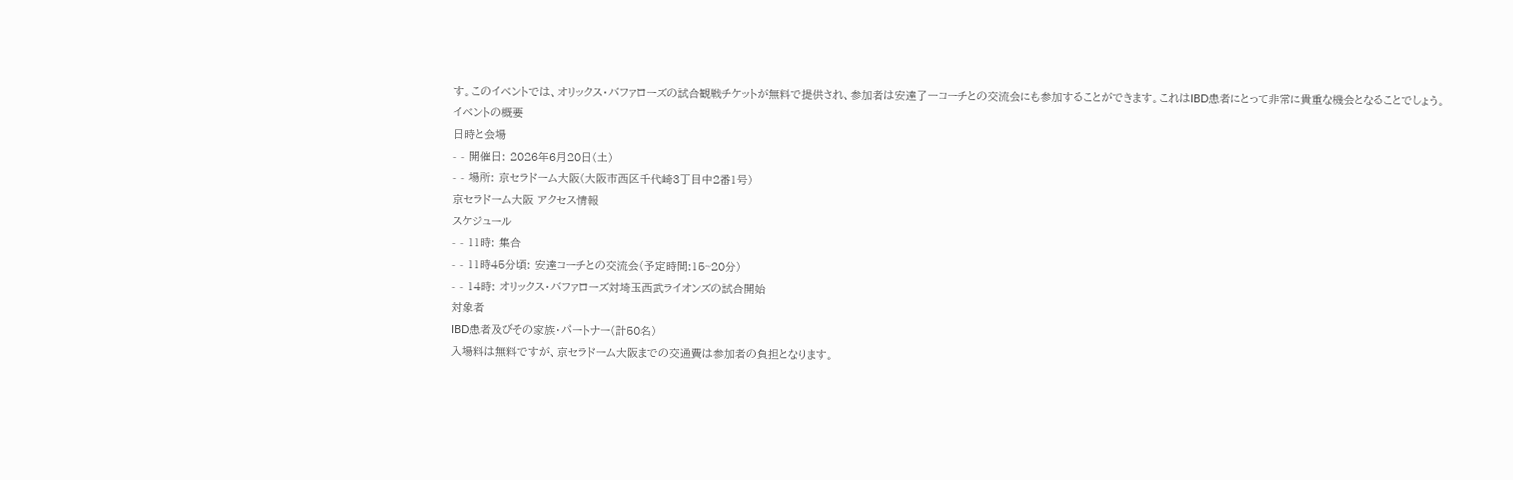す。このイベントでは、オリックス・バファローズの試合観戦チケットが無料で提供され、参加者は安達了一コーチとの交流会にも参加することができます。これはIBD患者にとって非常に貴重な機会となることでしょう。
イベントの概要
日時と会場
- - 開催日: 2026年6月20日(土)
- - 場所: 京セラドーム大阪(大阪市西区千代崎3丁目中2番1号)
京セラドーム大阪 アクセス情報
スケジュール
- - 11時: 集合
- - 11時45分頃: 安達コーチとの交流会(予定時間:15~20分)
- - 14時: オリックス・バファローズ対埼玉西武ライオンズの試合開始
対象者
IBD患者及びその家族・パートナー(計50名)
入場料は無料ですが、京セラドーム大阪までの交通費は参加者の負担となります。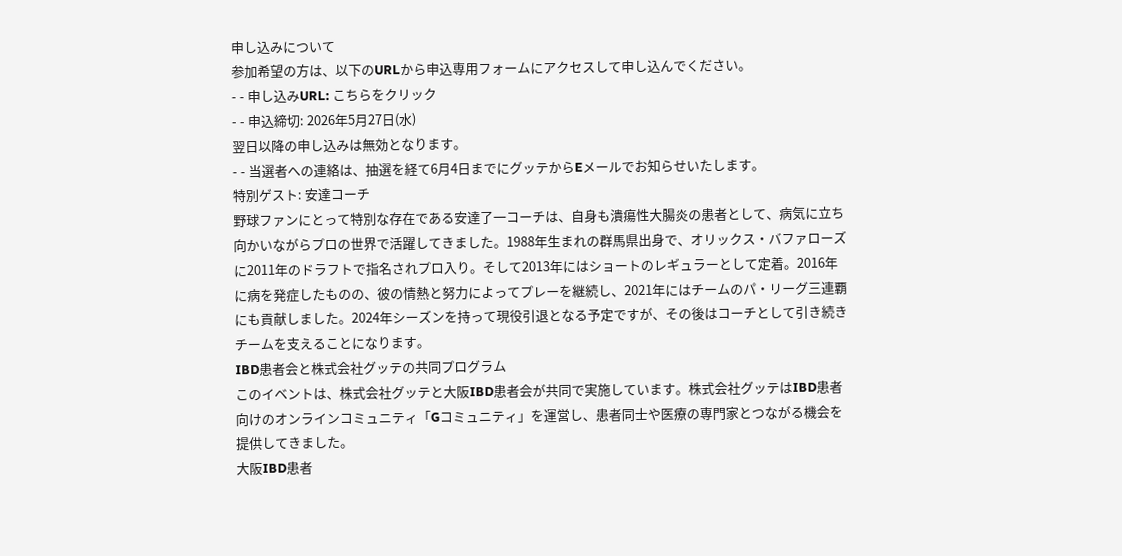申し込みについて
参加希望の方は、以下のURLから申込専用フォームにアクセスして申し込んでください。
- - 申し込みURL: こちらをクリック
- - 申込締切: 2026年5月27日(水)
翌日以降の申し込みは無効となります。
- - 当選者への連絡は、抽選を経て6月4日までにグッテからEメールでお知らせいたします。
特別ゲスト: 安達コーチ
野球ファンにとって特別な存在である安達了一コーチは、自身も潰瘍性大腸炎の患者として、病気に立ち向かいながらプロの世界で活躍してきました。1988年生まれの群馬県出身で、オリックス・バファローズに2011年のドラフトで指名されプロ入り。そして2013年にはショートのレギュラーとして定着。2016年に病を発症したものの、彼の情熱と努力によってプレーを継続し、2021年にはチームのパ・リーグ三連覇にも貢献しました。2024年シーズンを持って現役引退となる予定ですが、その後はコーチとして引き続きチームを支えることになります。
IBD患者会と株式会社グッテの共同プログラム
このイベントは、株式会社グッテと大阪IBD患者会が共同で実施しています。株式会社グッテはIBD患者向けのオンラインコミュニティ「Gコミュニティ」を運営し、患者同士や医療の専門家とつながる機会を提供してきました。
大阪IBD患者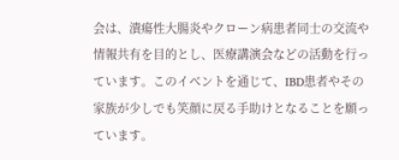会は、潰瘍性大腸炎やクローン病患者同士の交流や情報共有を目的とし、医療講演会などの活動を行っています。このイベントを通じて、IBD患者やその家族が少しでも笑顔に戻る手助けとなることを願っています。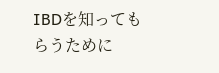IBDを知ってもらうために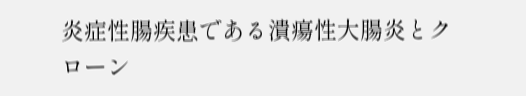炎症性腸疾患である潰瘍性大腸炎とクローン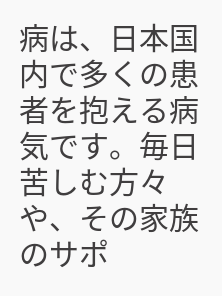病は、日本国内で多くの患者を抱える病気です。毎日苦しむ方々や、その家族のサポ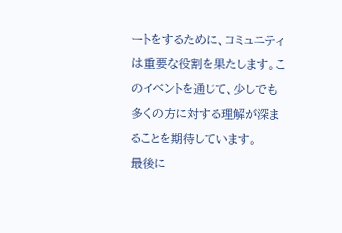ートをするために、コミュニティは重要な役割を果たします。このイベントを通じて、少しでも多くの方に対する理解が深まることを期待しています。
最後に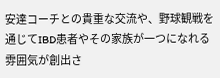安達コーチとの貴重な交流や、野球観戦を通じてIBD患者やその家族が一つになれる雰囲気が創出さ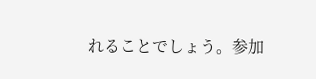れることでしょう。参加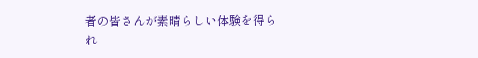者の皆さんが素晴らしい体験を得られ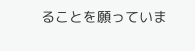ることを願っていま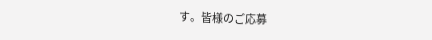す。皆様のご応募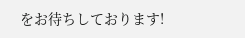をお待ちしております!